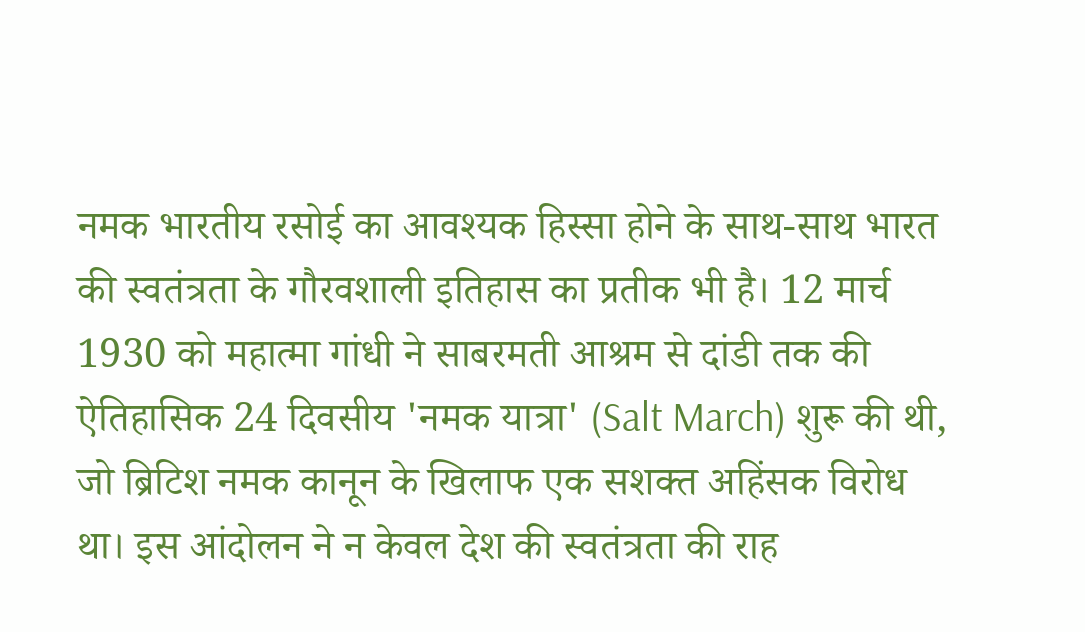नमक भारतीय रसोई का आवश्यक हिस्सा होने के साथ-साथ भारत की स्वतंत्रता के गौरवशाली इतिहास का प्रतीक भी है। 12 मार्च 1930 को महात्मा गांधी ने साबरमती आश्रम से दांडी तक की ऐतिहासिक 24 दिवसीय 'नमक यात्रा' (Salt March) शुरू की थी, जो ब्रिटिश नमक कानून के खिलाफ एक सशक्त अहिंसक विरोध था। इस आंदोलन ने न केवल देश की स्वतंत्रता की राह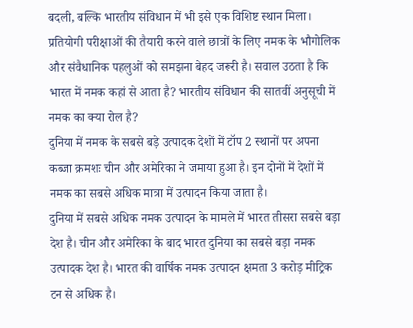बदली, बल्कि भारतीय संविधान में भी इसे एक विशिष्ट स्थान मिला। प्रतियोगी परीक्षाओं की तैयारी करने वाले छात्रों के लिए नमक के भौगोलिक और संवैधानिक पहलुओं को समझना बेहद जरूरी है। सवाल उठता है कि भारत में नमक कहां से आता है? भारतीय संविधान की सातवीं अनुसूची में नमक का क्या रोल है?
दुनिया में नमक के सबसे बड़े उत्पादक देशों में टॉप 2 स्थानों पर अपना कब्जा क्रमशः चीन और अमेरिका ने जमाया हुआ है। इन दोनों में देशों में नमक का सबसे अधिक मात्रा में उत्पादन किया जाता है।
दुनिया में सबसे अधिक नमक उत्पादन के मामले में भारत तीसरा सबसे बड़ा देश है। चीन और अमेरिका के बाद भारत दुनिया का सबसे बड़ा नमक उत्पादक देश है। भारत की वार्षिक नमक उत्पादन क्षमता 3 करोड़ मीट्रिक टन से अधिक है।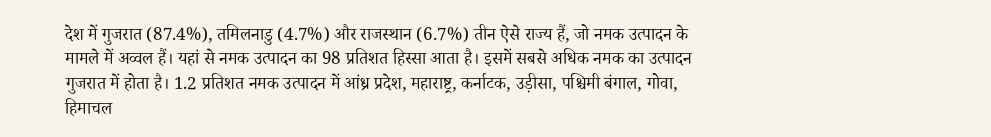देश में गुजरात (87.4%), तमिलनाडु (4.7%) और राजस्थान (6.7%) तीन ऐसे राज्य हैं, जो नमक उत्पादन के मामले में अव्वल हैं। यहां से नमक उत्पादन का 98 प्रतिशत हिस्सा आता है। इसमें सबसे अधिक नमक का उत्पादन गुजरात में होता है। 1.2 प्रतिशत नमक उत्पादन में आंध्र प्रदेश, महाराष्ट्र, कर्नाटक, उड़ीसा, पश्चिमी बंगाल, गोवा, हिमाचल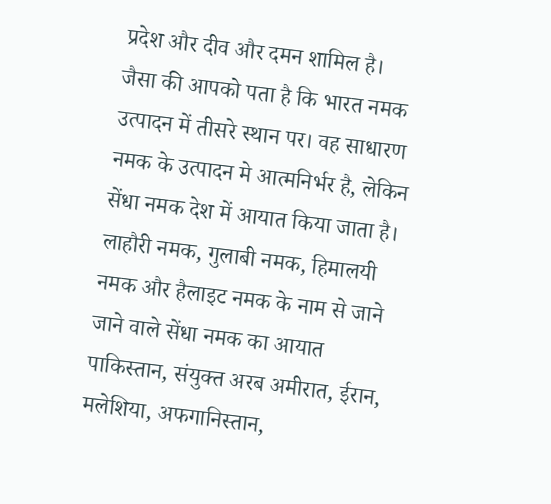प्रदेश और दीव और दमन शामिल है।
जैसा की आपको पता है कि भारत नमक उत्पादन में तीसरे स्थान पर। वह साधारण नमक के उत्पादन मे आत्मनिर्भर है, लेकिन सेंधा नमक देश में आयात किया जाता है। लाहौरी नमक, गुलाबी नमक, हिमालयी नमक और हैलाइट नमक के नाम से जाने जाने वाले सेंधा नमक का आयात पाकिस्तान, संयुक्त अरब अमीरात, ईरान, मलेशिया, अफगानिस्तान,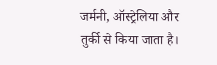जर्मनी, ऑस्ट्रेलिया और तुर्की से किया जाता है।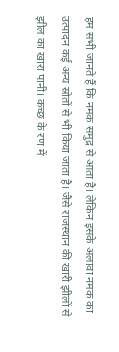हम सभी जानते हैं कि नमक समुद्र से आता है। लेकिन इसके अलावा नमक का उत्पादन कई अन्य स्रोतों से भी किया जाता है। जैसे राजस्थान की खारी झीलों से झील का खारा पानी। कच्छ के रण में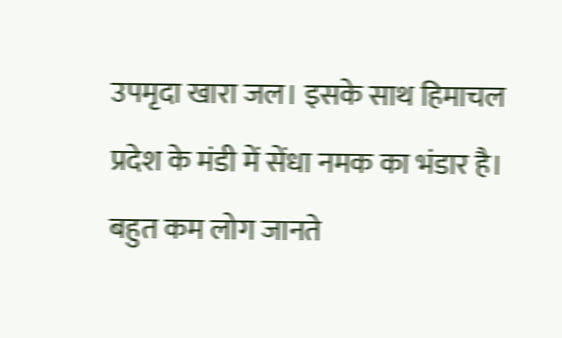उपमृदा खारा जल। इसके साथ हिमाचल प्रदेश के मंडी में सेंधा नमक का भंडार है।
बहुत कम लोग जानते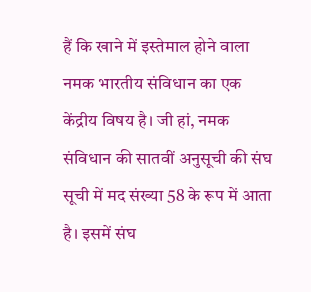हैं कि खाने में इस्तेमाल होने वाला नमक भारतीय संविधान का एक केंद्रीय विषय है। जी हां, नमक संविधान की सातवीं अनुसूची की संघ सूची में मद संख्या 58 के रूप में आता है। इसमें संघ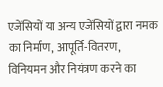एजेंसियों या अन्य एजेंसियों द्वारा नमक का निर्माण, आपूर्ति-वितरण, विनियमन और नियंत्रण करने का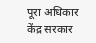पूरा अधिकार केंद्र सरकार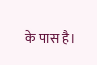के पास है।